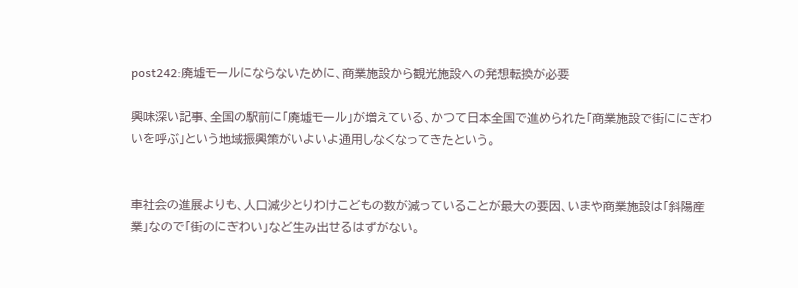post242:廃墟モールにならないために、商業施設から観光施設への発想転換が必要

興味深い記事、全国の駅前に「廃墟モール」が増えている、かつて日本全国で進められた「商業施設で街ににぎわいを呼ぶ」という地域振興策がいよいよ通用しなくなってきたという。


車社会の進展よりも、人口減少とりわけこどもの数が減っていることが最大の要因、いまや商業施設は「斜陽産業」なので「街のにぎわい」など生み出せるはずがない。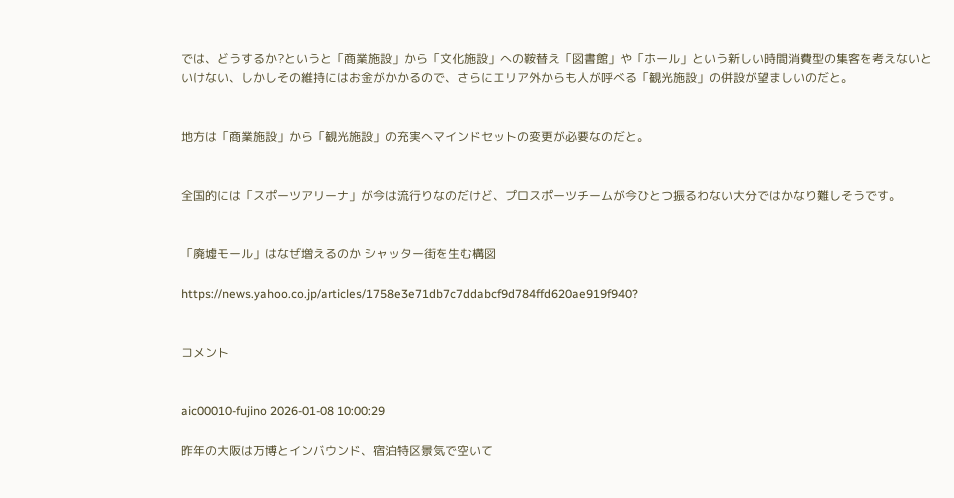では、どうするか?というと「商業施設」から「文化施設」への鞍替え「図書館」や「ホール」という新しい時間消費型の集客を考えないといけない、しかしその維持にはお金がかかるので、さらにエリア外からも人が呼べる「観光施設」の併設が望ましいのだと。


地方は「商業施設」から「観光施設」の充実へマインドセットの変更が必要なのだと。


全国的には「スポーツアリーナ」が今は流行りなのだけど、プロスポーツチームが今ひとつ振るわない大分ではかなり難しそうです。


「廃墟モール」はなぜ増えるのか シャッター街を生む構図

https://news.yahoo.co.jp/articles/1758e3e71db7c7ddabcf9d784ffd620ae919f940?


コメント


aic00010-fujino 2026-01-08 10:00:29

昨年の大阪は万博とインバウンド、宿泊特区景気で空いて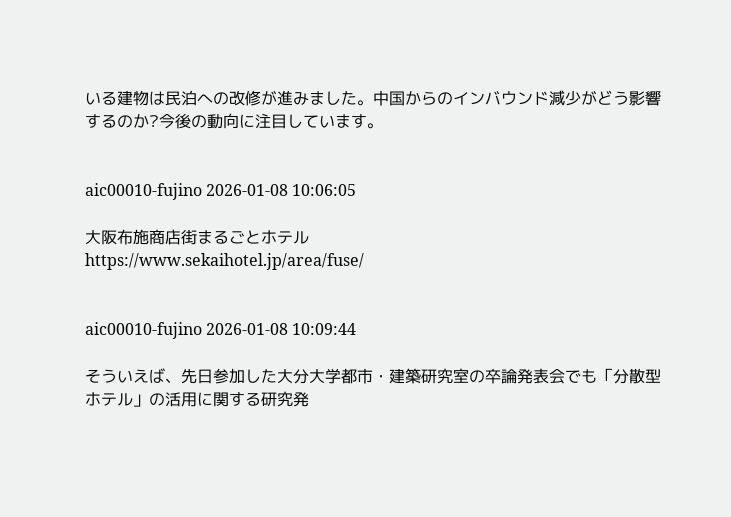いる建物は民泊への改修が進みました。中国からのインバウンド減少がどう影響するのか?今後の動向に注目しています。


aic00010-fujino 2026-01-08 10:06:05

大阪布施商店街まるごとホテル
https://www.sekaihotel.jp/area/fuse/


aic00010-fujino 2026-01-08 10:09:44

そういえば、先日参加した大分大学都市・建築研究室の卒論発表会でも「分散型ホテル」の活用に関する研究発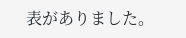表がありました。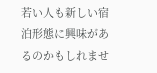若い人も新しい宿泊形態に興味があるのかもしれませ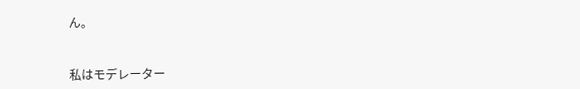ん。


私はモデレーター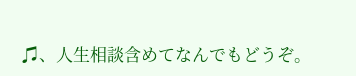♫、人生相談含めてなんでもどうぞ。